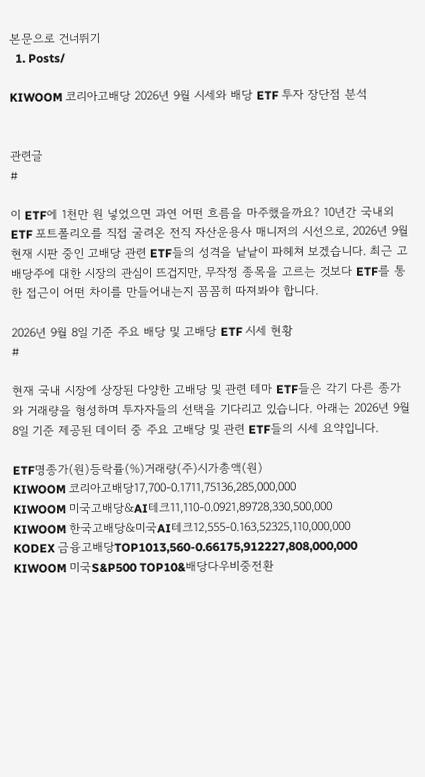본문으로 건너뛰기
  1. Posts/

KIWOOM 코리아고배당 2026년 9월 시세와 배당 ETF 투자 장단점 분석


관련글
#

이 ETF에 1천만 원 넣었으면 과연 어떤 흐름을 마주했을까요? 10년간 국내외 ETF 포트폴리오를 직접 굴려온 전직 자산운용사 매니저의 시선으로, 2026년 9월 현재 시판 중인 고배당 관련 ETF들의 성격을 낱낱이 파헤쳐 보겠습니다. 최근 고배당주에 대한 시장의 관심이 뜨겁지만, 무작정 종목을 고르는 것보다 ETF를 통한 접근이 어떤 차이를 만들어내는지 꼼꼼히 따져봐야 합니다.

2026년 9월 8일 기준 주요 배당 및 고배당 ETF 시세 현황
#

현재 국내 시장에 상장된 다양한 고배당 및 관련 테마 ETF들은 각기 다른 종가와 거래량을 형성하며 투자자들의 선택을 기다리고 있습니다. 아래는 2026년 9월 8일 기준 제공된 데이터 중 주요 고배당 및 관련 ETF들의 시세 요약입니다.

ETF명종가(원)등락률(%)거래량(주)시가총액(원)
KIWOOM 코리아고배당17,700-0.1711,75136,285,000,000
KIWOOM 미국고배당&AI테크11,110-0.0921,89728,330,500,000
KIWOOM 한국고배당&미국AI테크12,555-0.163,52325,110,000,000
KODEX 금융고배당TOP1013,560-0.66175,912227,808,000,000
KIWOOM 미국S&P500 TOP10&배당다우비중전환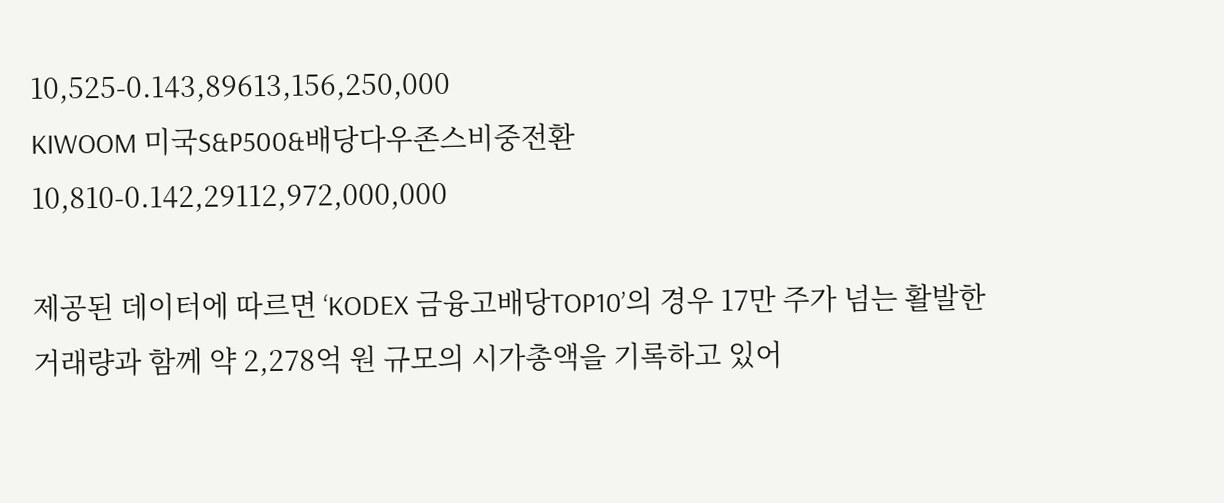10,525-0.143,89613,156,250,000
KIWOOM 미국S&P500&배당다우존스비중전환10,810-0.142,29112,972,000,000

제공된 데이터에 따르면 ‘KODEX 금융고배당TOP10’의 경우 17만 주가 넘는 활발한 거래량과 함께 약 2,278억 원 규모의 시가총액을 기록하고 있어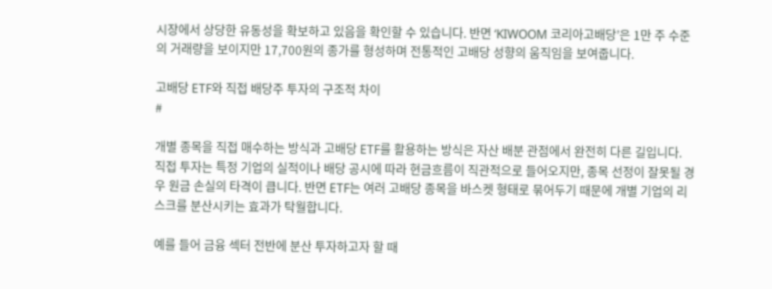시장에서 상당한 유동성을 확보하고 있음을 확인할 수 있습니다. 반면 ‘KIWOOM 코리아고배당’은 1만 주 수준의 거래량을 보이지만 17,700원의 종가를 형성하며 전통적인 고배당 성향의 움직임을 보여줍니다.

고배당 ETF와 직접 배당주 투자의 구조적 차이
#

개별 종목을 직접 매수하는 방식과 고배당 ETF를 활용하는 방식은 자산 배분 관점에서 완전히 다른 길입니다. 직접 투자는 특정 기업의 실적이나 배당 공시에 따라 현금흐름이 직관적으로 들어오지만, 종목 선정이 잘못될 경우 원금 손실의 타격이 큽니다. 반면 ETF는 여러 고배당 종목을 바스켓 형태로 묶어두기 때문에 개별 기업의 리스크를 분산시키는 효과가 탁월합니다.

예를 들어 금융 섹터 전반에 분산 투자하고자 할 때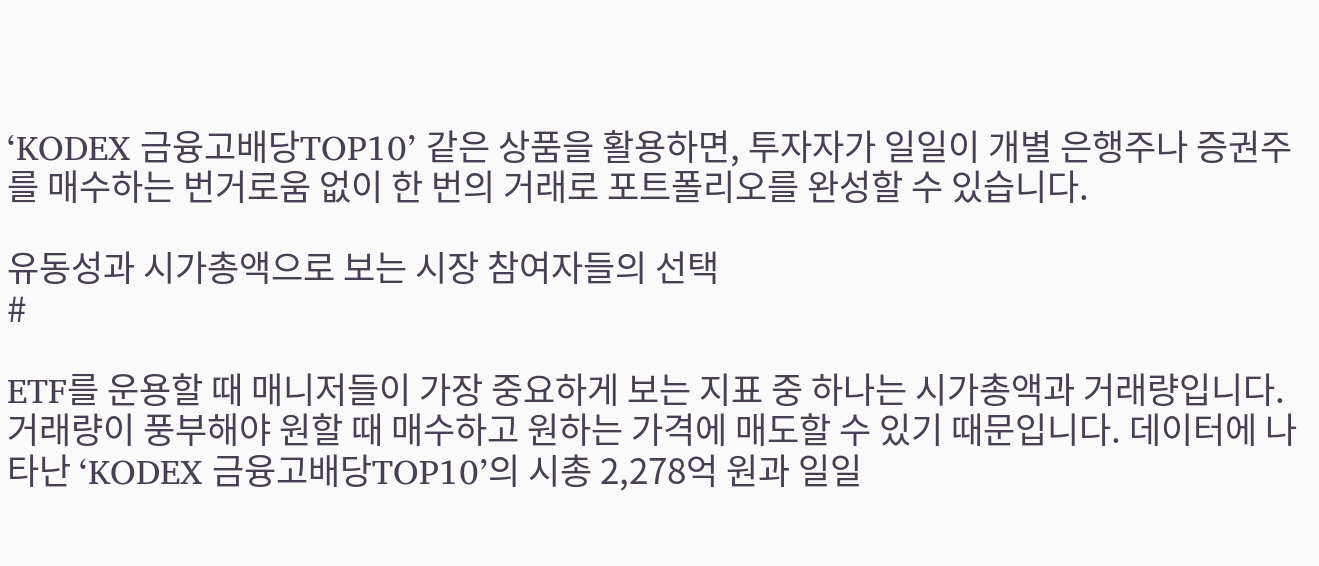‘KODEX 금융고배당TOP10’ 같은 상품을 활용하면, 투자자가 일일이 개별 은행주나 증권주를 매수하는 번거로움 없이 한 번의 거래로 포트폴리오를 완성할 수 있습니다.

유동성과 시가총액으로 보는 시장 참여자들의 선택
#

ETF를 운용할 때 매니저들이 가장 중요하게 보는 지표 중 하나는 시가총액과 거래량입니다. 거래량이 풍부해야 원할 때 매수하고 원하는 가격에 매도할 수 있기 때문입니다. 데이터에 나타난 ‘KODEX 금융고배당TOP10’의 시총 2,278억 원과 일일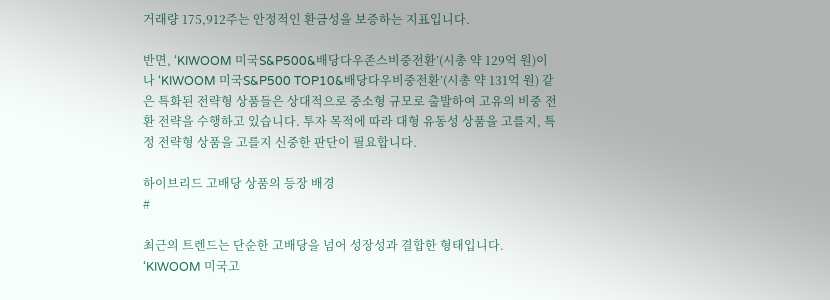거래량 175,912주는 안정적인 환금성을 보증하는 지표입니다.

반면, ‘KIWOOM 미국S&P500&배당다우존스비중전환’(시총 약 129억 원)이나 ‘KIWOOM 미국S&P500 TOP10&배당다우비중전환’(시총 약 131억 원) 같은 특화된 전략형 상품들은 상대적으로 중소형 규모로 출발하여 고유의 비중 전환 전략을 수행하고 있습니다. 투자 목적에 따라 대형 유동성 상품을 고를지, 특정 전략형 상품을 고를지 신중한 판단이 필요합니다.

하이브리드 고배당 상품의 등장 배경
#

최근의 트렌드는 단순한 고배당을 넘어 성장성과 결합한 형태입니다. ‘KIWOOM 미국고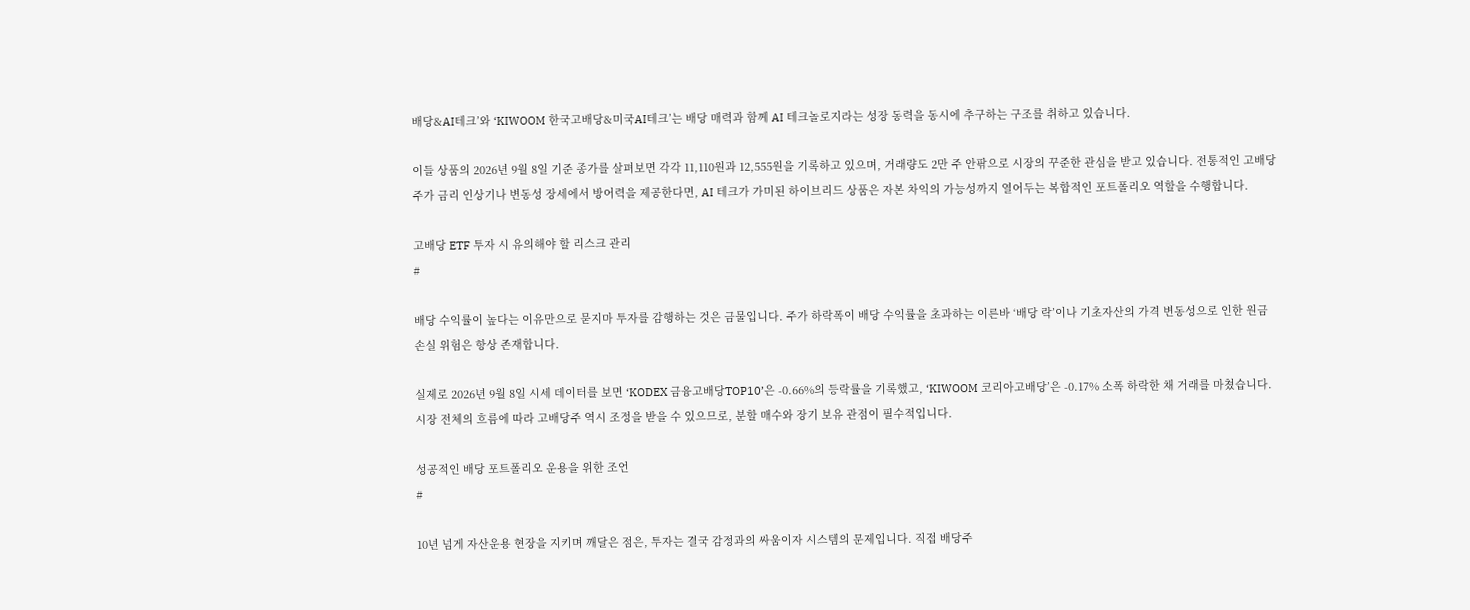배당&AI테크’와 ‘KIWOOM 한국고배당&미국AI테크’는 배당 매력과 함께 AI 테크놀로지라는 성장 동력을 동시에 추구하는 구조를 취하고 있습니다.

이들 상품의 2026년 9월 8일 기준 종가를 살펴보면 각각 11,110원과 12,555원을 기록하고 있으며, 거래량도 2만 주 안팎으로 시장의 꾸준한 관심을 받고 있습니다. 전통적인 고배당주가 금리 인상기나 변동성 장세에서 방어력을 제공한다면, AI 테크가 가미된 하이브리드 상품은 자본 차익의 가능성까지 열어두는 복합적인 포트폴리오 역할을 수행합니다.

고배당 ETF 투자 시 유의해야 할 리스크 관리
#

배당 수익률이 높다는 이유만으로 묻지마 투자를 감행하는 것은 금물입니다. 주가 하락폭이 배당 수익률을 초과하는 이른바 ‘배당 락’이나 기초자산의 가격 변동성으로 인한 원금 손실 위험은 항상 존재합니다.

실제로 2026년 9월 8일 시세 데이터를 보면 ‘KODEX 금융고배당TOP10’은 -0.66%의 등락률을 기록했고, ‘KIWOOM 코리아고배당’은 -0.17% 소폭 하락한 채 거래를 마쳤습니다. 시장 전체의 흐름에 따라 고배당주 역시 조정을 받을 수 있으므로, 분할 매수와 장기 보유 관점이 필수적입니다.

성공적인 배당 포트폴리오 운용을 위한 조언
#

10년 넘게 자산운용 현장을 지키며 깨달은 점은, 투자는 결국 감정과의 싸움이자 시스템의 문제입니다. 직접 배당주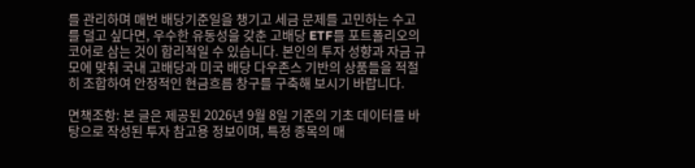를 관리하며 매번 배당기준일을 챙기고 세금 문제를 고민하는 수고를 덜고 싶다면, 우수한 유동성을 갖춘 고배당 ETF를 포트폴리오의 코어로 삼는 것이 합리적일 수 있습니다. 본인의 투자 성향과 자금 규모에 맞춰 국내 고배당과 미국 배당 다우존스 기반의 상품들을 적절히 조합하여 안정적인 현금흐름 창구를 구축해 보시기 바랍니다.

면책조항: 본 글은 제공된 2026년 9월 8일 기준의 기초 데이터를 바탕으로 작성된 투자 참고용 정보이며, 특정 종목의 매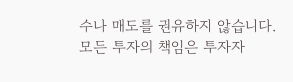수나 매도를 권유하지 않습니다. 모든 투자의 책임은 투자자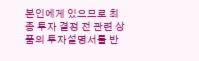본인에게 있으므로 최종 투자 결정 전 관련 상품의 투자설명서를 반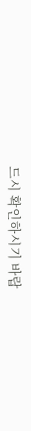드시 확인하시기 바랍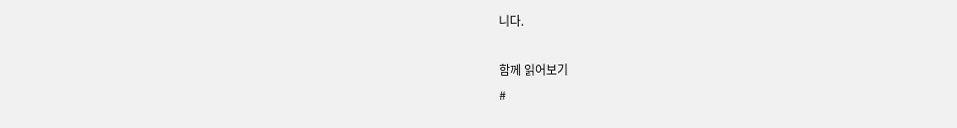니다.

함께 읽어보기
#